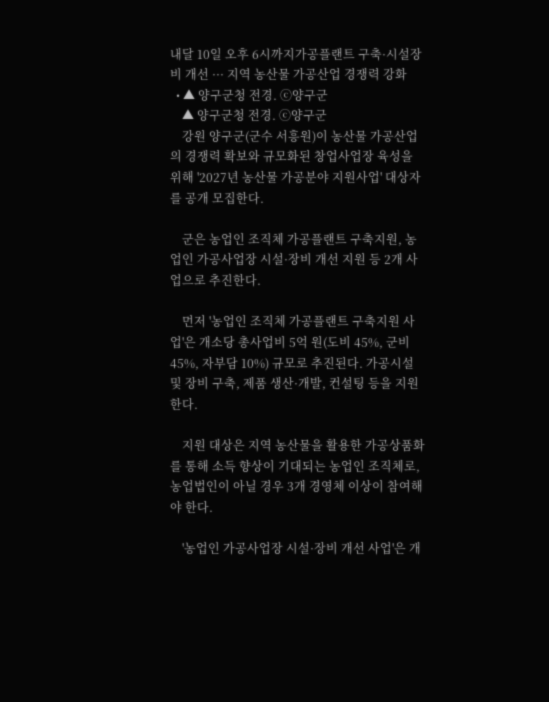내달 10일 오후 6시까지가공플랜트 구축·시설장비 개선 ··· 지역 농산물 가공산업 경쟁력 강화
  • ▲ 양구군청 전경. ⓒ양구군
    ▲ 양구군청 전경. ⓒ양구군
    강원 양구군(군수 서흥원)이 농산물 가공산업의 경쟁력 확보와 규모화된 창업사업장 육성을 위해 '2027년 농산물 가공분야 지원사업' 대상자를 공개 모집한다.

    군은 농업인 조직체 가공플랜트 구축지원, 농업인 가공사업장 시설·장비 개선 지원 등 2개 사업으로 추진한다.

    먼저 '농업인 조직체 가공플랜트 구축지원 사업'은 개소당 총사업비 5억 원(도비 45%, 군비 45%, 자부담 10%) 규모로 추진된다. 가공시설 및 장비 구축, 제품 생산·개발, 컨설팅 등을 지원한다.

    지원 대상은 지역 농산물을 활용한 가공상품화를 통해 소득 향상이 기대되는 농업인 조직체로, 농업법인이 아닐 경우 3개 경영체 이상이 참여해야 한다.

    '농업인 가공사업장 시설·장비 개선 사업'은 개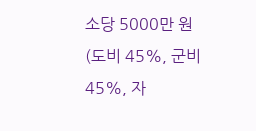소당 5000만 원(도비 45%, 군비 45%, 자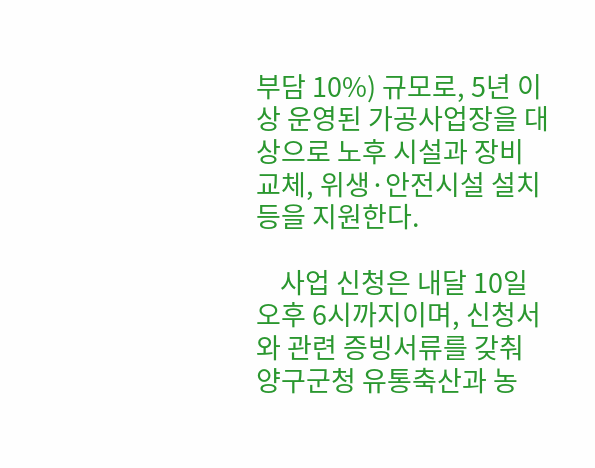부담 10%) 규모로, 5년 이상 운영된 가공사업장을 대상으로 노후 시설과 장비 교체, 위생·안전시설 설치 등을 지원한다.

    사업 신청은 내달 10일 오후 6시까지이며, 신청서와 관련 증빙서류를 갖춰 양구군청 유통축산과 농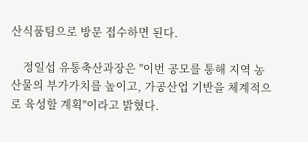산식품팀으로 방문 접수하면 된다.

    정일섭 유통축산과장은 "이번 공모를 통해 지역 농산물의 부가가치를 높이고, 가공산업 기반을 체계적으로 육성할 계획"이라고 밝혔다.